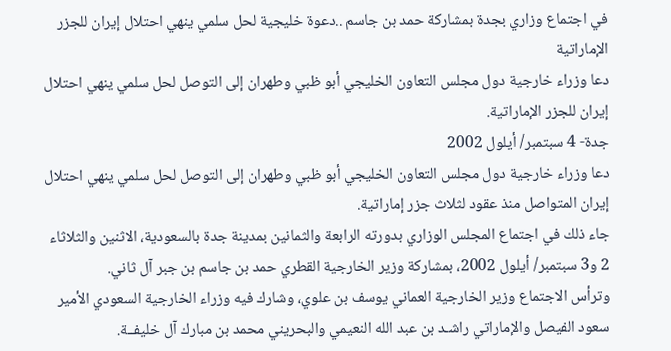في اجتماع وزاري بجدة بمشاركة حمد بن جاسم ..دعوة خليجية لحل سلمي ينهي احتلال إيران للجزر الإماراتية
دعا وزراء خارجية دول مجلس التعاون الخليجي أبو ظبي وطهران إلى التوصل لحل سلمي ينهي احتلال إيران للجزر الإماراتية.
جدة- 4 سبتمبر/ أيلول 2002
دعا وزراء خارجية دول مجلس التعاون الخليجي أبو ظبي وطهران إلى التوصل لحل سلمي ينهي احتلال إيران المتواصل منذ عقود لثلاث جزر إماراتية.
جاء ذلك في اجتماع المجلس الوزاري بدورته الرابعة والثمانين بمدينة جدة بالسعودية، الاثنين والثلاثاء 2 و3 سبتمبر/ أيلول 2002، بمشاركة وزير الخارجية القطري حمد بن جاسم بن جبر آل ثاني.
وترأس الاجتماع وزير الخارجية العماني يوسف بن علوي، وشارك فيه وزراء الخارجية السعودي الأمير سعود الفيصل والإماراتي راشـد بن عبد الله النعيمي والبحريني محمد بن مبارك آل خليفــة.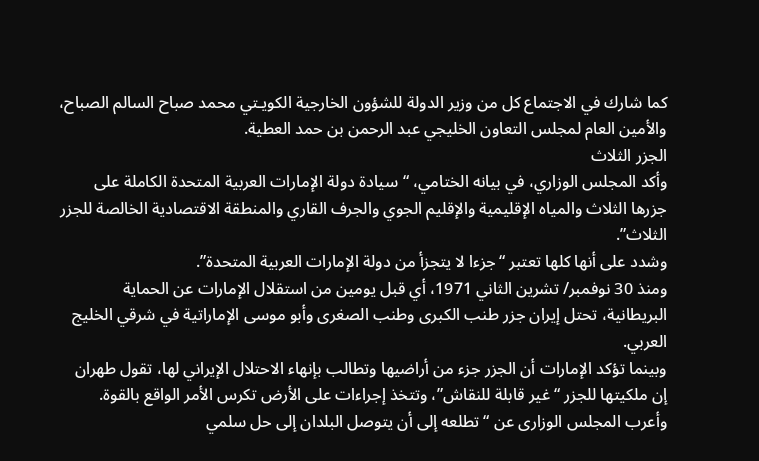كما شارك في الاجتماع كل من وزير الدولة للشؤون الخارجية الكويـتي محمد صباح السالم الصباح، والأمين العام لمجلس التعاون الخليجي عبد الرحمن بن حمد العطية.
الجزر الثلاث
وأكد المجلس الوزاري، في بيانه الختامي، “سيادة دولة الإمارات العربية المتحدة الكاملة على جزرها الثلاث والمياه الإقليمية والإقليم الجوي والجرف القاري والمنطقة الاقتصادية الخالصة للجزر الثلاث”.
وشدد على أنها كلها تعتبر “جزءا لا يتجزأ من دولة الإمارات العربية المتحدة”.
ومنذ 30 نوفمبر/ تشرين الثاني 1971، أي قبل يومين من استقلال الإمارات عن الحماية البريطانية، تحتل إيران جزر طنب الكبرى وطنب الصغرى وأبو موسى الإماراتية في شرقي الخليج العربي.
وبينما تؤكد الإمارات أن الجزر جزء من أراضيها وتطالب بإنهاء الاحتلال الإيراني لها، تقول طهران إن ملكيتها للجزر “غير قابلة للنقاش”، وتتخذ إجراءات على الأرض تكرس الأمر الواقع بالقوة.
وأعرب المجلس الوزارى عن “تطلعه إلى أن يتوصل البلدان إلى حل سلمي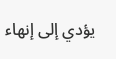يؤدي إلى إنهاء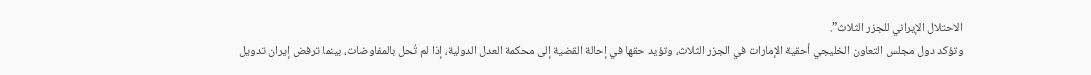الاحتلال الإيراني للجزر الثلاث”.
وتؤكد دول مجلس التعاون الخليجي أحقية الإمارات في الجزر الثلاث، وتؤيد حقها في إحالة القضية إلى محكمة العدل الدولية، إذا لم تُحل بالمفاوضات، بينما ترفض إيران تدويل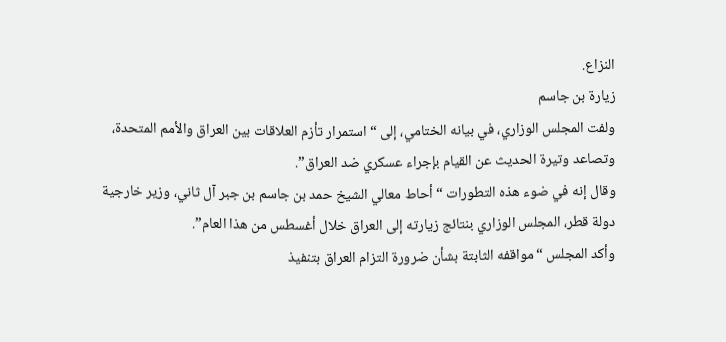النزاع.
زيارة بن جاسم
ولفت المجلس الوزاري، في بيانه الختامي، إلى “استمرار تأزم العلاقات بين العراق والأمم المتحدة، وتصاعد وتيرة الحديث عن القيام بإجراء عسكري ضد العراق”.
وقال إنه في ضوء هذه التطورات “أحاط معالي الشيخ حمد بن جاسم بن جبر آل ثاني، وزير خارجية دولة قطر، المجلس الوزاري بنتائج زيارته إلى العراق خلال أغسطس من هذا العام”.
وأكد المجلس “مواقفه الثابتة بشأن ضرورة التزام العراق بتنفيذ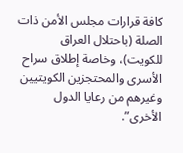كافة قرارات مجلس الأمن ذات الصلة (باحتلال العراق للكويت)، وخاصة إطلاق سراح الأسرى والمحتجزين الكويتيين وغيرهم من رعايا الدول الأخرى”.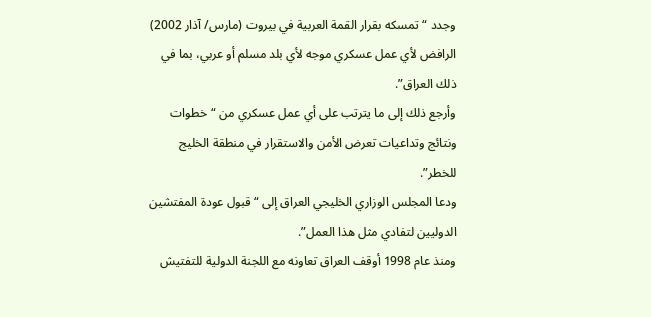وجدد “تمسكه بقرار القمة العربية في بيروت (مارس/ آذار 2002) الرافض لأي عمل عسكري موجه لأي بلد مسلم أو عربي، بما في ذلك العراق”.
وأرجع ذلك إلى ما يترتب على أي عمل عسكري من “خطوات ونتائج وتداعيات تعرض الأمن والاستقرار في منطقة الخليج للخطر”.
ودعا المجلس الوزاري الخليجي العراق إلى “قبول عودة المفتشين الدوليين لتفادي مثل هذا العمل”.
ومنذ عام 1998 أوقف العراق تعاونه مع اللجنة الدولية للتفتيش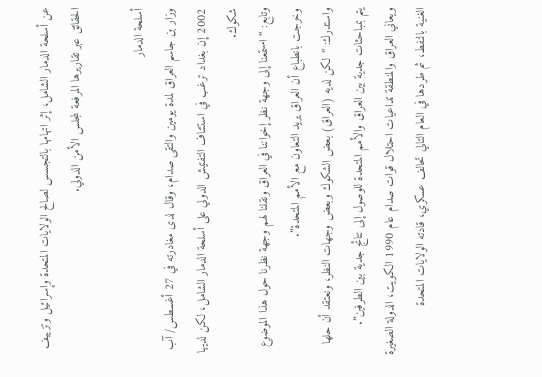عن أسلحة الدمار الشامل، إثر اتهامها بالتجسس لصالح الولايات المتحدة وإسرائيل وتزييف الحقائق عبر تقاريرها المرفعة لمجلس الأمن الدولي.

أسلحة الدمار
وزار بن جاسم العراق لمدة يومين والتقى صدام، وقال لدى مغادرته في 27 أغسطس/ آب 2002 إن بغداد ترغب في استئناف التفتيش الدولي على أسلحة الدمار الشامل، لكن لديها شكوك.
وتابع: “استمعنا إلى وجهة نظر إخواننا في العراق ونقلنا لهم وجهة نظرنا حول هذا الموضوع وخرجت بانطباع أن العراق يريد التعاون مع الأمم المتحدة”.
واستدرك: “لكن لديه (العراق) بعض الشكوك وبعض وجهات النظر، ونعتقد أن حلها يتم بمباحثات جدية بين العراق والأمم المتحدة للوصول إلى نتائج جدية بين الطرفين”.
ويعاني العراق والمنطقة تداعيات احتلال قوات صدام عام 1990 الكويت، الدولة الصغيرة الغنية بالنفط، ثم طردها في العام التالي تحالف عسكري، قادته الولايات المتحدة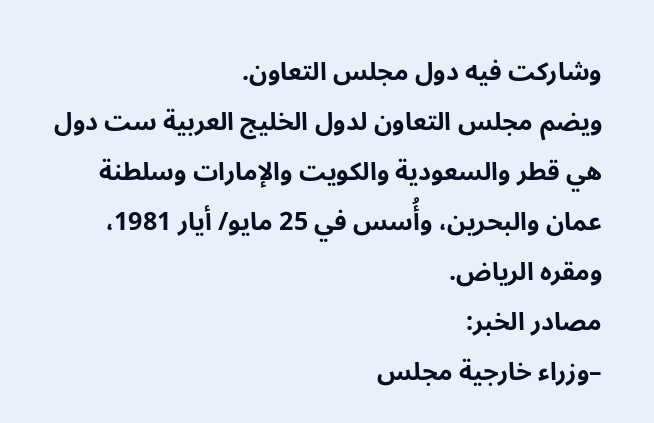وشاركت فيه دول مجلس التعاون.
ويضم مجلس التعاون لدول الخليج العربية ست دول هي قطر والسعودية والكويت والإمارات وسلطنة عمان والبحرين، وأُسس في 25 مايو/ أيار 1981، ومقره الرياض.
مصادر الخبر:
–وزراء خارجية مجلس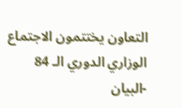التعاون يختتمون الاجتماع الوزاري الدوري الـ 84
-البيان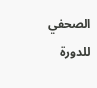الصحفي للدورة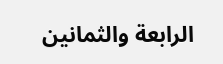الرابعة والثمانين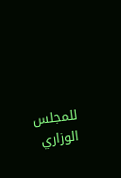للمجلس الوزاري